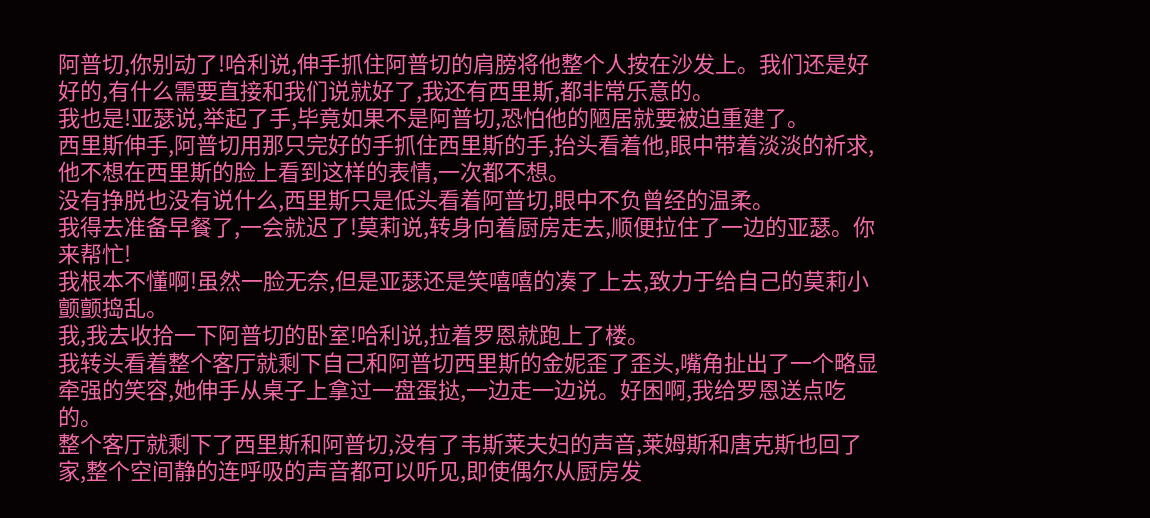阿普切,你别动了!哈利说,伸手抓住阿普切的肩膀将他整个人按在沙发上。我们还是好好的,有什么需要直接和我们说就好了,我还有西里斯,都非常乐意的。
我也是!亚瑟说,举起了手,毕竟如果不是阿普切,恐怕他的陋居就要被迫重建了。
西里斯伸手,阿普切用那只完好的手抓住西里斯的手,抬头看着他,眼中带着淡淡的祈求,他不想在西里斯的脸上看到这样的表情,一次都不想。
没有挣脱也没有说什么,西里斯只是低头看着阿普切,眼中不负曾经的温柔。
我得去准备早餐了,一会就迟了!莫莉说,转身向着厨房走去,顺便拉住了一边的亚瑟。你来帮忙!
我根本不懂啊!虽然一脸无奈,但是亚瑟还是笑嘻嘻的凑了上去,致力于给自己的莫莉小颤颤捣乱。
我,我去收拾一下阿普切的卧室!哈利说,拉着罗恩就跑上了楼。
我转头看着整个客厅就剩下自己和阿普切西里斯的金妮歪了歪头,嘴角扯出了一个略显牵强的笑容,她伸手从桌子上拿过一盘蛋挞,一边走一边说。好困啊,我给罗恩送点吃的。
整个客厅就剩下了西里斯和阿普切,没有了韦斯莱夫妇的声音,莱姆斯和唐克斯也回了家,整个空间静的连呼吸的声音都可以听见,即使偶尔从厨房发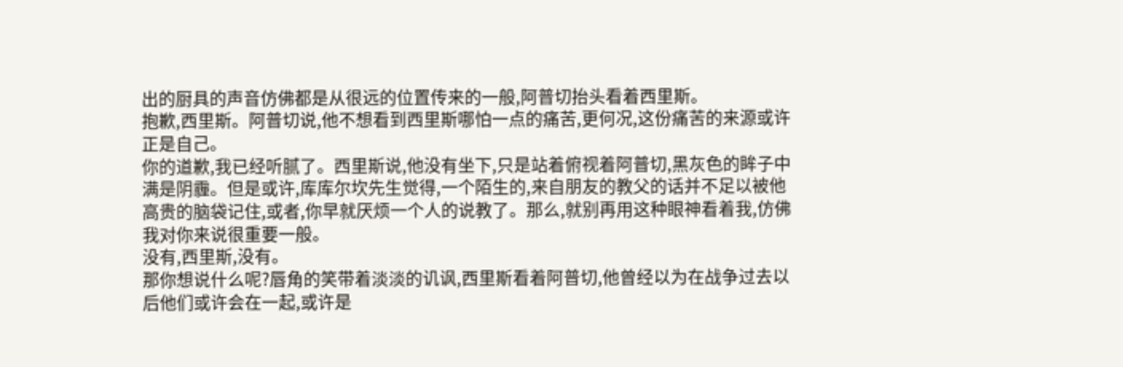出的厨具的声音仿佛都是从很远的位置传来的一般,阿普切抬头看着西里斯。
抱歉,西里斯。阿普切说,他不想看到西里斯哪怕一点的痛苦,更何况,这份痛苦的来源或许正是自己。
你的道歉,我已经听腻了。西里斯说,他没有坐下,只是站着俯视着阿普切,黑灰色的眸子中满是阴霾。但是或许,库库尔坎先生觉得,一个陌生的,来自朋友的教父的话并不足以被他高贵的脑袋记住,或者,你早就厌烦一个人的说教了。那么,就别再用这种眼神看着我,仿佛我对你来说很重要一般。
没有,西里斯,没有。
那你想说什么呢?唇角的笑带着淡淡的讥讽,西里斯看着阿普切,他曾经以为在战争过去以后他们或许会在一起,或许是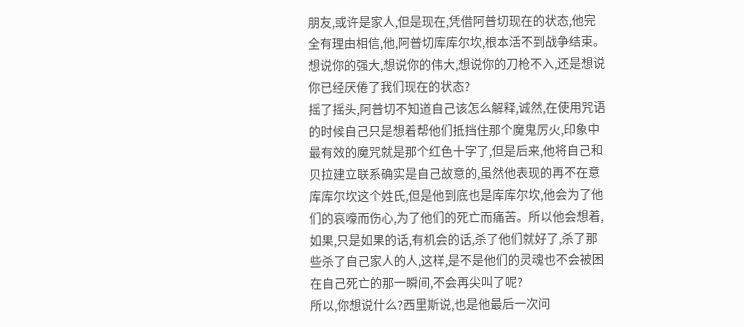朋友,或许是家人,但是现在,凭借阿普切现在的状态,他完全有理由相信,他,阿普切库库尔坎,根本活不到战争结束。想说你的强大,想说你的伟大,想说你的刀枪不入,还是想说你已经厌倦了我们现在的状态?
摇了摇头,阿普切不知道自己该怎么解释,诚然,在使用咒语的时候自己只是想着帮他们抵挡住那个魔鬼厉火,印象中最有效的魔咒就是那个红色十字了,但是后来,他将自己和贝拉建立联系确实是自己故意的,虽然他表现的再不在意库库尔坎这个姓氏,但是他到底也是库库尔坎,他会为了他们的哀嚎而伤心,为了他们的死亡而痛苦。所以他会想着,如果,只是如果的话,有机会的话,杀了他们就好了,杀了那些杀了自己家人的人,这样,是不是他们的灵魂也不会被困在自己死亡的那一瞬间,不会再尖叫了呢?
所以,你想说什么?西里斯说,也是他最后一次问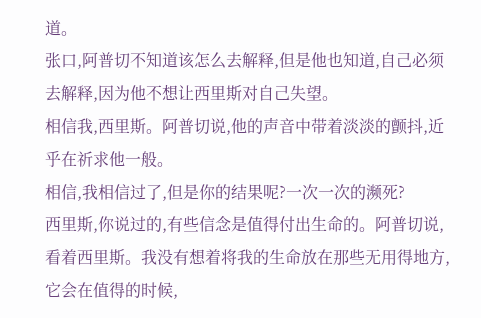道。
张口,阿普切不知道该怎么去解释,但是他也知道,自己必须去解释,因为他不想让西里斯对自己失望。
相信我,西里斯。阿普切说,他的声音中带着淡淡的颤抖,近乎在祈求他一般。
相信,我相信过了,但是你的结果呢?一次一次的濒死?
西里斯,你说过的,有些信念是值得付出生命的。阿普切说,看着西里斯。我没有想着将我的生命放在那些无用得地方,它会在值得的时候,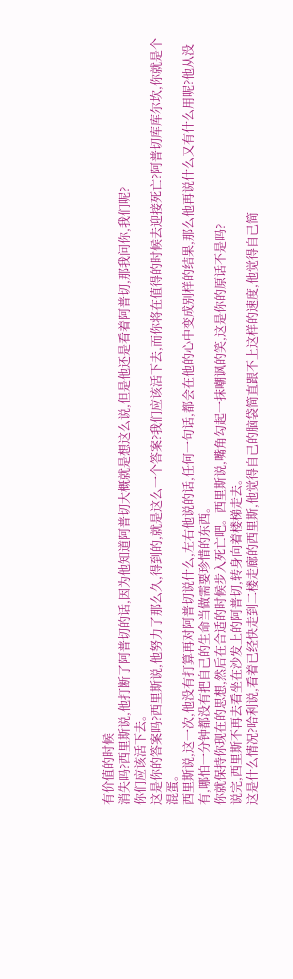有价值的时候
消失吗?西里斯说,他打断了阿普切的话,因为他知道阿普切大概就是想这么说,但是他还是看着阿普切,那我问你,我们呢?
你们应该活下去。
这是你的答案吗?西里斯说,他努力了那么久,得到的,就是这么一个答案?我们应该活下去,而你将在值得的时候去迎接死亡?阿普切库库尔坎,你就是个混蛋。
西里斯说,这一次,他没有打算再对阿普切说什么,左右他说的话,任何一句话,都会在他的心中变成别样的结果,那么他再说什么又有什么用呢?他从没有,哪怕一分钟都没有把自己的生命当做需要珍惜的东西。
你就保持你现在的思想,然后在合适的时候步入死亡吧。西里斯说,嘴角勾起一抹嘲讽的笑,这是你的原话不是吗?
说完,西里斯不再去看坐在沙发上的阿普切,转身向着楼梯走去。
这是什么情况?哈利说,看着已经快走到二楼走廊的西里斯,他觉得自己的脑袋简直跟不上这样的速度,他觉得自己简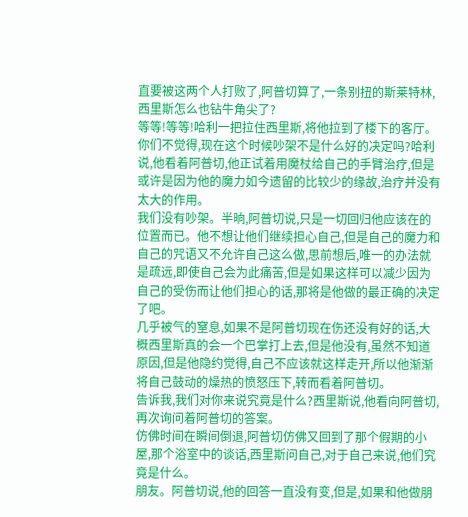直要被这两个人打败了,阿普切算了,一条别扭的斯莱特林,西里斯怎么也钻牛角尖了?
等等!等等!哈利一把拉住西里斯,将他拉到了楼下的客厅。
你们不觉得,现在这个时候吵架不是什么好的决定吗?哈利说,他看着阿普切,他正试着用魔杖给自己的手臂治疗,但是或许是因为他的魔力如今遗留的比较少的缘故,治疗并没有太大的作用。
我们没有吵架。半晌,阿普切说,只是一切回归他应该在的位置而已。他不想让他们继续担心自己,但是自己的魔力和自己的咒语又不允许自己这么做,思前想后,唯一的办法就是疏远,即使自己会为此痛苦,但是如果这样可以减少因为自己的受伤而让他们担心的话,那将是他做的最正确的决定了吧。
几乎被气的窒息,如果不是阿普切现在伤还没有好的话,大概西里斯真的会一个巴掌打上去,但是他没有,虽然不知道原因,但是他隐约觉得,自己不应该就这样走开,所以他渐渐将自己鼓动的燥热的愤怒压下,转而看着阿普切。
告诉我,我们对你来说究竟是什么?西里斯说,他看向阿普切,再次询问着阿普切的答案。
仿佛时间在瞬间倒退,阿普切仿佛又回到了那个假期的小屋,那个浴室中的谈话,西里斯问自己,对于自己来说,他们究竟是什么。
朋友。阿普切说,他的回答一直没有变,但是,如果和他做朋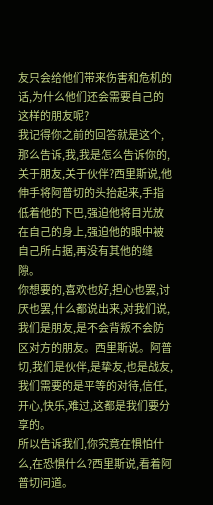友只会给他们带来伤害和危机的话,为什么他们还会需要自己的这样的朋友呢?
我记得你之前的回答就是这个,那么告诉,我,我是怎么告诉你的,关于朋友,关于伙伴?西里斯说,他伸手将阿普切的头抬起来,手指低着他的下巴,强迫他将目光放在自己的身上,强迫他的眼中被自己所占据,再没有其他的缝隙。
你想要的,喜欢也好,担心也罢,讨厌也罢,什么都说出来,对我们说,我们是朋友,是不会背叛不会防区对方的朋友。西里斯说。阿普切,我们是伙伴,是挚友,也是战友,我们需要的是平等的对待,信任,开心,快乐,难过,这都是我们要分享的。
所以告诉我们,你究竟在惧怕什么,在恐惧什么?西里斯说,看着阿普切问道。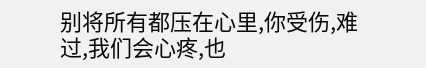别将所有都压在心里,你受伤,难过,我们会心疼,也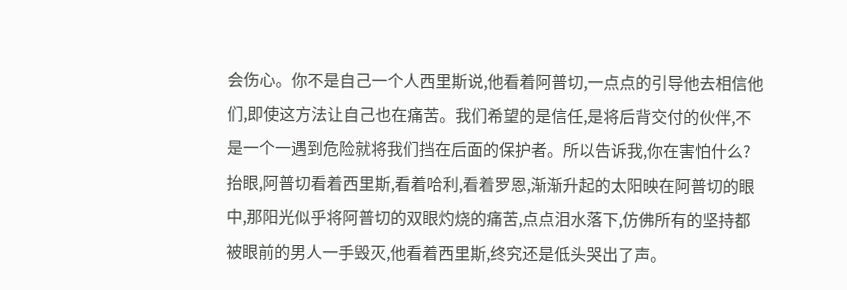会伤心。你不是自己一个人西里斯说,他看着阿普切,一点点的引导他去相信他们,即使这方法让自己也在痛苦。我们希望的是信任,是将后背交付的伙伴,不是一个一遇到危险就将我们挡在后面的保护者。所以告诉我,你在害怕什么?
抬眼,阿普切看着西里斯,看着哈利,看着罗恩,渐渐升起的太阳映在阿普切的眼中,那阳光似乎将阿普切的双眼灼烧的痛苦,点点泪水落下,仿佛所有的坚持都被眼前的男人一手毁灭,他看着西里斯,终究还是低头哭出了声。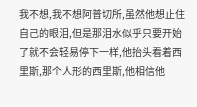我不想,我不想阿普切所,虽然他想止住自己的眼泪,但是那泪水似乎只要开始了就不会轻易停下一样,他抬头看着西里斯,那个人形的西里斯,他相信他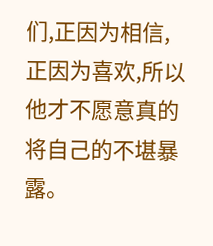们,正因为相信,正因为喜欢,所以他才不愿意真的将自己的不堪暴露。